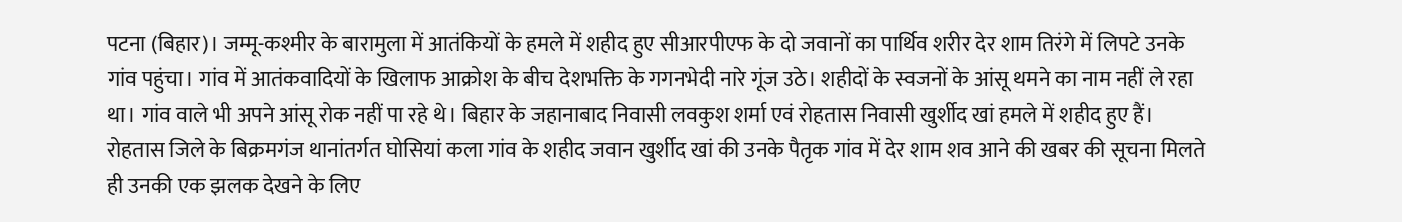पटना (बिहार)। जम्मू-कश्मीर के बारामुला में आतंकियों के हमले में शहीद हुए सीआरपीएफ के दो जवानों का पार्थिव शरीर देर शाम तिरंगे में लिपटे उनके गांव पहुंचा। गांव में आतंकवादियों के खिलाफ आक्रोश के बीच देशभक्ति के गगनभेदी नारे गूंज उठे। शहीदों के स्वजनों के आंसू थमने का नाम नहीं ले रहा था। गांव वाले भी अपने आंसू रोक नहीं पा रहे थे। बिहार के जहानाबाद निवासी लवकुश शर्मा एवं रोहतास निवासी खुर्शीद खां हमले में शहीद हुए हैं।
रोहतास जिले के बिक्रमगंज थानांतर्गत घोसियां कला गांव के शहीद जवान खुर्शीद खां की उनके पैतृक गांव में देर शाम शव आने की खबर की सूचना मिलते ही उनकी एक झलक देखने के लिए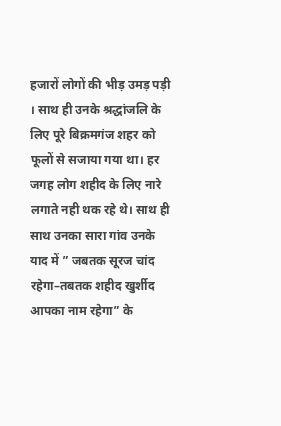हजारों लोगों की भीड़ उमड़ पड़ी । साथ ही उनके श्रद्धांजलि के लिए पूरे बिक्रमगंज शहर को फूलों से सजाया गया था। हर जगह लोग शहीद के लिए नारे लगाते नही थक रहे थे। साथ ही साथ उनका सारा गांव उनके याद में ” जबतक सूरज चांद रहेगा–तबतक शहीद खुर्शीद आपका नाम रहेगा” के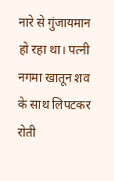नारे से गुंजायमान हो रहा था। पत्नी नगमा खातून शव के साथ लिपटकर रोती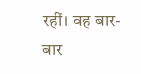रहीं। वह बार-बार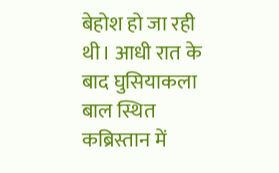बेहोश हो जा रही थी। आधी रात के बाद घुसियाकला बाल स्थित कब्रिस्तान में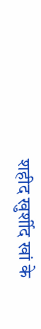शहीद खुर्शीद खां के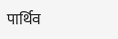पार्थिव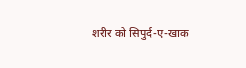शरीर को सिपुर्द-ए-खाक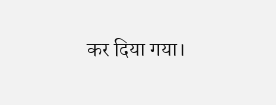कर दिया गया।